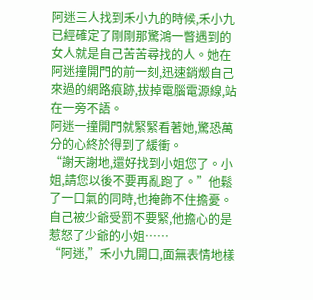阿迷三人找到禾小九的時候,禾小九已經確定了剛剛那驚鴻一瞥遇到的女人就是自己苦苦尋找的人。她在阿迷撞開門的前一刻,迅速銷燬自己來過的網路痕跡,拔掉電腦電源線,站在一旁不語。
阿迷一撞開門就緊緊看著她,驚恐萬分的心終於得到了緩衝。
“謝天謝地,還好找到小姐您了。小姐,請您以後不要再亂跑了。”他鬆了一口氣的同時,也掩飾不住擔憂。自己被少爺受罰不要緊,他擔心的是惹怒了少爺的小姐……
“阿迷,”禾小九開口,面無表情地樣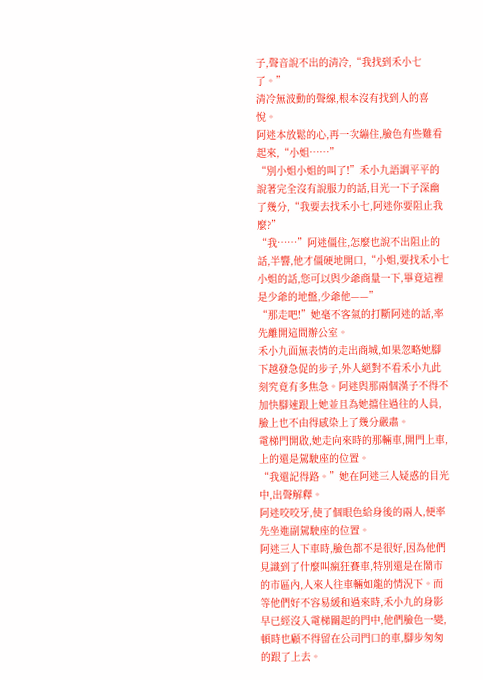子,聲音說不出的清冷,“我找到禾小七了。”
清冷無波動的聲線,根本沒有找到人的喜悅。
阿迷本放鬆的心,再一次繃住,臉色有些難看起來,“小姐……”
“別小姐小姐的叫了!”禾小九語調平平的說著完全沒有說服力的話,目光一下子深幽了幾分,“我要去找禾小七,阿迷你要阻止我麼?”
“我……”阿迷僵住,怎麼也說不出阻止的話,半響,他才僵硬地開口,“小姐,要找禾小七小姐的話,您可以與少爺商量一下,畢竟這裡是少爺的地盤,少爺他——”
“那走吧!”她毫不客氣的打斷阿迷的話,率先離開這間辦公室。
禾小九面無表情的走出商城,如果忽略她腳下越發急促的步子,外人絕對不看禾小九此刻究竟有多焦急。阿迷與那兩個漢子不得不加快腳速跟上她並且為她擋住過往的人員,臉上也不由得感染上了幾分嚴肅。
電梯門開啟,她走向來時的那輛車,開門上車,上的還是駕駛座的位置。
“我還記得路。”她在阿迷三人疑惑的目光中,出聲解釋。
阿迷咬咬牙,使了個眼色給身後的兩人,便率先坐進副駕駛座的位置。
阿迷三人下車時,臉色都不是很好,因為他們見識到了什麼叫瘋狂賽車,特別還是在鬧市的市區內,人來人往車輛如龍的情況下。而等他們好不容易緩和過來時,禾小九的身影早已經沒入電梯關起的門中,他們臉色一變,頓時也顧不得留在公司門口的車,腳步匆匆的跟了上去。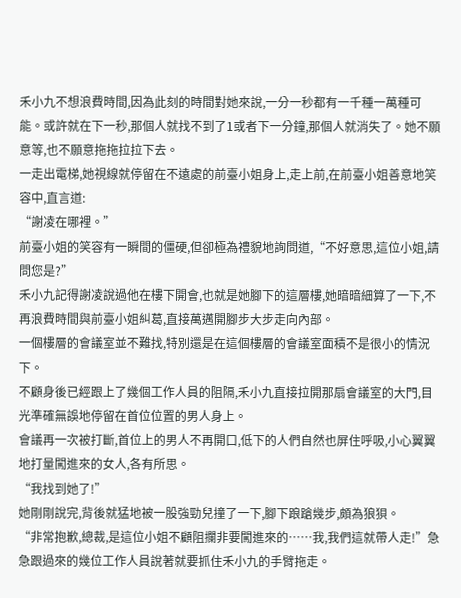禾小九不想浪費時間,因為此刻的時間對她來說,一分一秒都有一千種一萬種可能。或許就在下一秒,那個人就找不到了1或者下一分鐘,那個人就消失了。她不願意等,也不願意拖拖拉拉下去。
一走出電梯,她視線就停留在不遠處的前臺小姐身上,走上前,在前臺小姐善意地笑容中,直言道:
“謝凌在哪裡。”
前臺小姐的笑容有一瞬間的僵硬,但卻極為禮貌地詢問道,“不好意思,這位小姐,請問您是?”
禾小九記得謝凌說過他在樓下開會,也就是她腳下的這層樓,她暗暗細算了一下,不再浪費時間與前臺小姐糾葛,直接萬邁開腳步大步走向內部。
一個樓層的會議室並不難找,特別還是在這個樓層的會議室面積不是很小的情況下。
不顧身後已經跟上了幾個工作人員的阻隔,禾小九直接拉開那扇會議室的大門,目光準確無誤地停留在首位位置的男人身上。
會議再一次被打斷,首位上的男人不再開口,低下的人們自然也屏住呼吸,小心翼翼地打量闖進來的女人,各有所思。
“我找到她了!”
她剛剛說完,背後就猛地被一股強勁兒撞了一下,腳下踉蹌幾步,頗為狼狽。
“非常抱歉,總裁,是這位小姐不顧阻攔非要闖進來的……我,我們這就帶人走!”急急跟過來的幾位工作人員說著就要抓住禾小九的手臂拖走。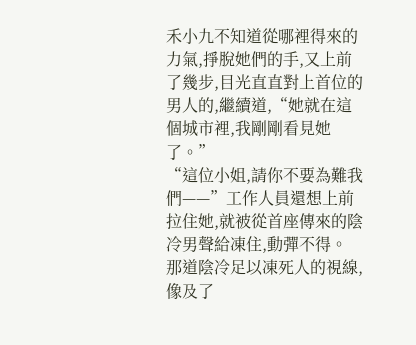禾小九不知道從哪裡得來的力氣,掙脫她們的手,又上前了幾步,目光直直對上首位的男人的,繼續道,“她就在這個城市裡,我剛剛看見她了。”
“這位小姐,請你不要為難我們——”工作人員還想上前拉住她,就被從首座傳來的陰冷男聲給凍住,動彈不得。
那道陰冷足以凍死人的視線,像及了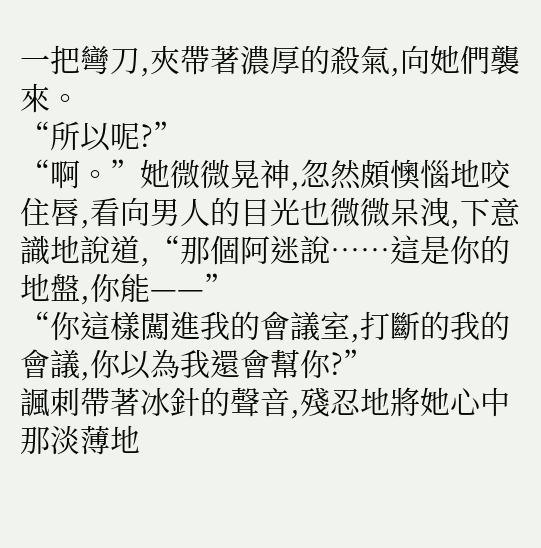一把彎刀,夾帶著濃厚的殺氣,向她們襲來。
“所以呢?”
“啊。”她微微晃神,忽然頗懊惱地咬住唇,看向男人的目光也微微呆洩,下意識地說道,“那個阿迷說……這是你的地盤,你能——”
“你這樣闖進我的會議室,打斷的我的會議,你以為我還會幫你?”
諷刺帶著冰針的聲音,殘忍地將她心中那淡薄地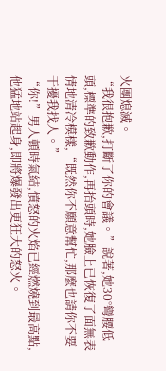火團熄滅。
“我很抱歉,打斷了你的會議。”說著,她30°彎腰低頭,標準的致歉動作,再抬頭時,她臉上已恢復了面無表情地清冷模樣,“既然你不願意幫忙,那麼也請你不要干擾我找人。”
“你!”男人頓時氣結,憤怒的火焰已經燃燒到最高點,他猛地站起身,即將爆發出更狂大的怒火。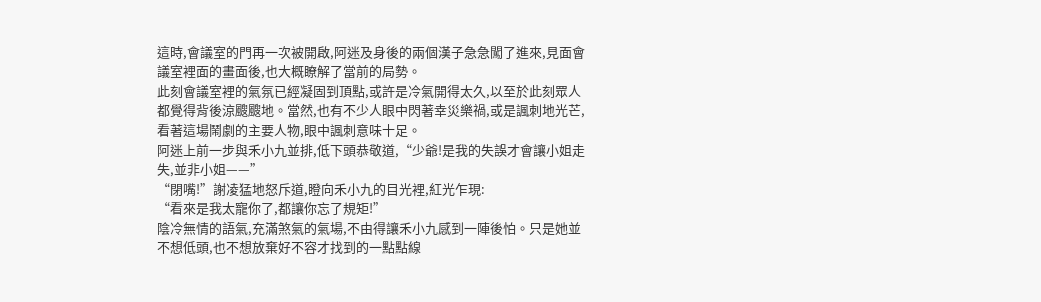這時,會議室的門再一次被開啟,阿迷及身後的兩個漢子急急闖了進來,見面會議室裡面的畫面後,也大概瞭解了當前的局勢。
此刻會議室裡的氣氛已經凝固到頂點,或許是冷氣開得太久,以至於此刻眾人都覺得背後涼颼颼地。當然,也有不少人眼中閃著幸災樂禍,或是諷刺地光芒,看著這場鬧劇的主要人物,眼中諷刺意味十足。
阿迷上前一步與禾小九並排,低下頭恭敬道,“少爺!是我的失誤才會讓小姐走失,並非小姐——”
“閉嘴!”謝凌猛地怒斥道,瞪向禾小九的目光裡,紅光乍現:
“看來是我太寵你了,都讓你忘了規矩!”
陰冷無情的語氣,充滿煞氣的氣場,不由得讓禾小九感到一陣後怕。只是她並不想低頭,也不想放棄好不容才找到的一點點線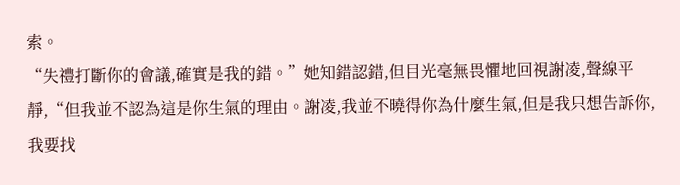索。
“失禮打斷你的會議,確實是我的錯。”她知錯認錯,但目光毫無畏懼地回視謝凌,聲線平靜,“但我並不認為這是你生氣的理由。謝凌,我並不曉得你為什麼生氣,但是我只想告訴你,我要找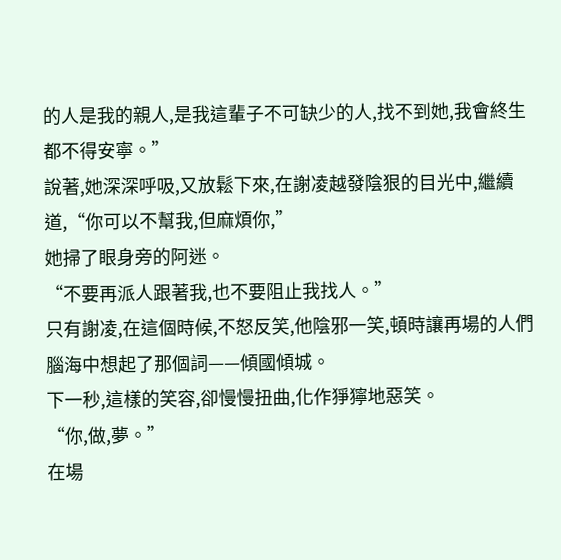的人是我的親人,是我這輩子不可缺少的人,找不到她,我會終生都不得安寧。”
說著,她深深呼吸,又放鬆下來,在謝凌越發陰狠的目光中,繼續道,“你可以不幫我,但麻煩你,”
她掃了眼身旁的阿迷。
“不要再派人跟著我,也不要阻止我找人。”
只有謝凌,在這個時候,不怒反笑,他陰邪一笑,頓時讓再場的人們腦海中想起了那個詞——傾國傾城。
下一秒,這樣的笑容,卻慢慢扭曲,化作猙獰地惡笑。
“你,做,夢。”
在場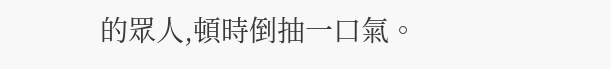的眾人,頓時倒抽一口氣。